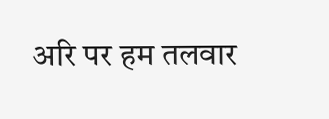अरि पर हम तलवार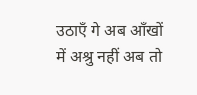उठाएँ गे अब आँखों में अश्रु नहीं अब तो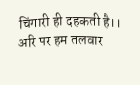चिंगारी ही दहकती है।। अरि पर हम तलवार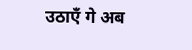उठाएँ गे अब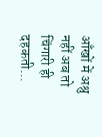आँखों में अश्रु नहीं अब तो चिंगारी ही दहकती...